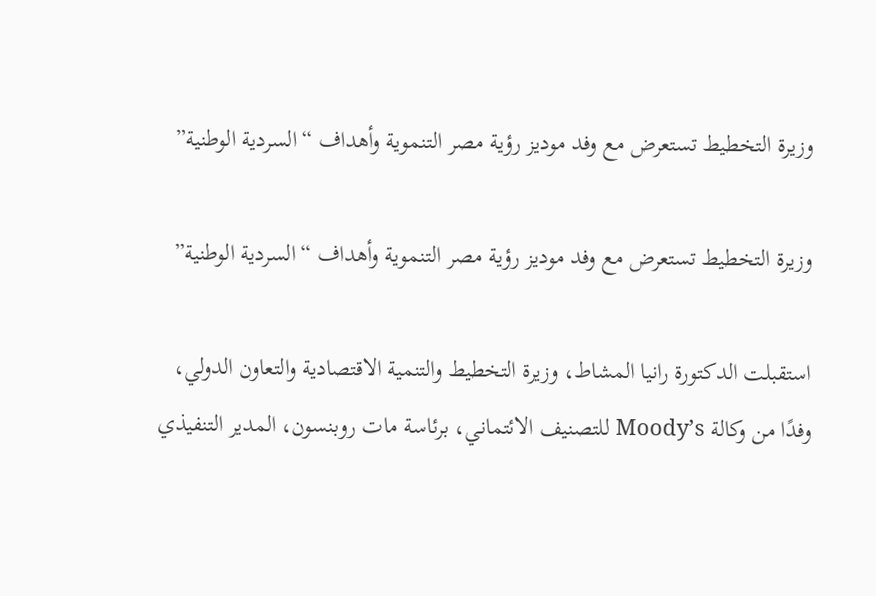وزيرة التخطيط تستعرض مع وفد موديز رؤية مصر التنموية وأهداف “السردية الوطنية”

وزيرة التخطيط تستعرض مع وفد موديز رؤية مصر التنموية وأهداف “السردية الوطنية”

استقبلت الدكتورة رانيا المشاط، وزيرة التخطيط والتنمية الاقتصادية والتعاون الدولي، وفدًا من وكالة Moody’s للتصنيف الائتماني، برئاسة مات روبنسون، المدير التنفيذي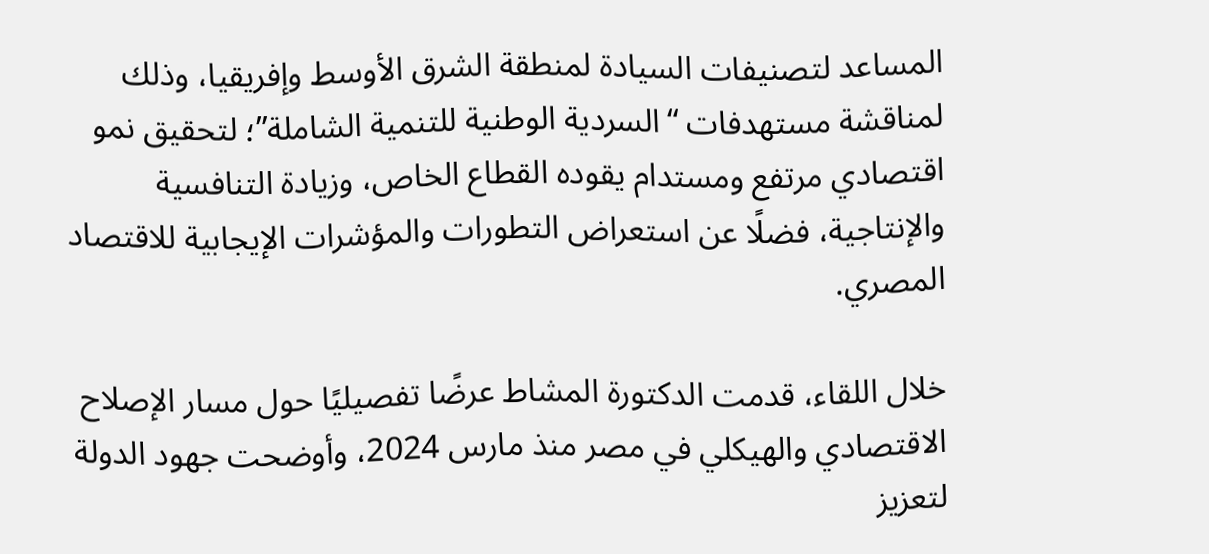المساعد لتصنيفات السيادة لمنطقة الشرق الأوسط وإفريقيا، وذلك لمناقشة مستهدفات “السردية الوطنية للتنمية الشاملة”؛ لتحقيق نمو اقتصادي مرتفع ومستدام يقوده القطاع الخاص، وزيادة التنافسية والإنتاجية، فضلًا عن استعراض التطورات والمؤشرات الإيجابية للاقتصاد المصري.

خلال اللقاء، قدمت الدكتورة المشاط عرضًا تفصيليًا حول مسار الإصلاح الاقتصادي والهيكلي في مصر منذ مارس 2024، وأوضحت جهود الدولة لتعزيز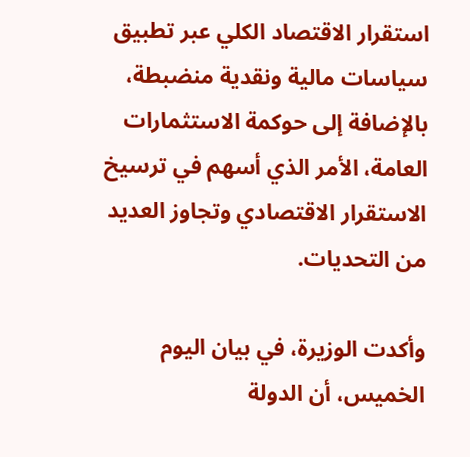استقرار الاقتصاد الكلي عبر تطبيق سياسات مالية ونقدية منضبطة، بالإضافة إلى حوكمة الاستثمارات العامة، الأمر الذي أسهم في ترسيخ الاستقرار الاقتصادي وتجاوز العديد من التحديات.

وأكدت الوزيرة، في بيان اليوم الخميس، أن الدولة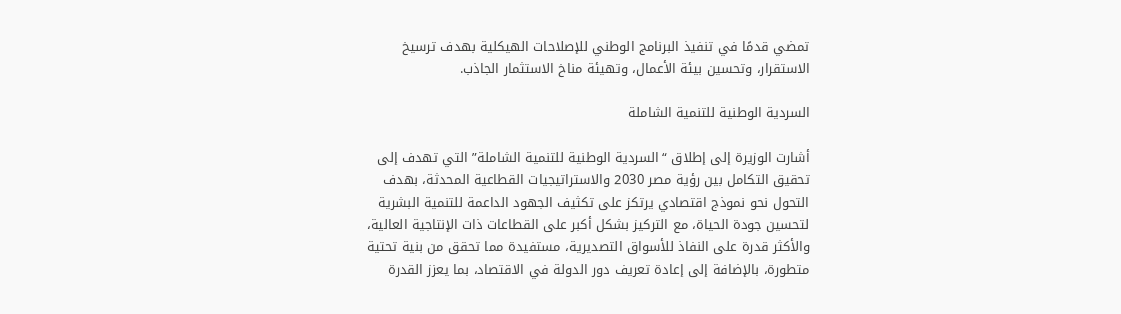تمضي قدمًا في تنفيذ البرنامج الوطني للإصلاحات الهيكلية بهدف ترسيخ الاستقرار، وتحسين بيئة الأعمال، وتهيئة مناخ الاستثمار الجاذب.

السردية الوطنية للتنمية الشاملة

أشارت الوزيرة إلى إطلاق “السردية الوطنية للتنمية الشاملة” التي تهدف إلى تحقيق التكامل بين رؤية مصر 2030 والاستراتيجيات القطاعية المحدثة، بهدف التحول نحو نموذج اقتصادي يرتكز على تكثيف الجهود الداعمة للتنمية البشرية لتحسين جودة الحياة، مع التركيز بشكل أكبر على القطاعات ذات الإنتاجية العالية، والأكثر قدرة على النفاذ للأسواق التصديرية، مستفيدة مما تحقق من بنية تحتية متطورة، بالإضافة إلى إعادة تعريف دور الدولة في الاقتصاد، بما يعزز القدرة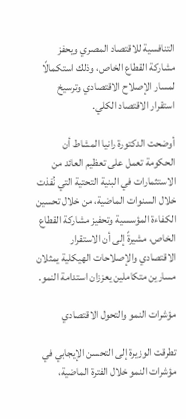التنافسية للاقتصاد المصري ويحفز مشاركة القطاع الخاص، وذلك استكمالًا لمسار الإصلاح الاقتصادي وترسيخ استقرار الاقتصاد الكلي.

أوضحت الدكتورة رانيا المشاط أن الحكومة تعمل على تعظيم العائد من الاستثمارات في البنية التحتية التي نُفذت خلال السنوات الماضية، من خلال تحسين الكفاءة المؤسسية وتحفيز مشاركة القطاع الخاص، مشيرةً إلى أن الاستقرار الاقتصادي والإصلاحات الهيكلية يمثلان مسارين متكاملين يعززان استدامة النمو.

مؤشرات النمو والتحول الاقتصادي

تطرقت الوزيرة إلى التحسن الإيجابي في مؤشرات النمو خلال الفترة الماضية،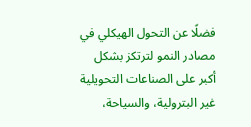فضلًا عن التحول الهيكلي في مصادر النمو لترتكز بشكل أكبر على الصناعات التحويلية غير البترولية، والسياحة،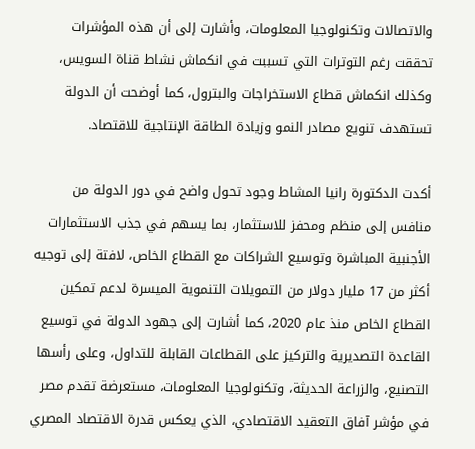والاتصالات وتكنولوجيا المعلومات، وأشارت إلى أن هذه المؤشرات تحققت رغم التوترات التي تسببت في انكماش نشاط قناة السويس، وكذلك انكماش قطاع الاستخراجات والبترول، كما أوضحت أن الدولة تستهدف تنويع مصادر النمو وزيادة الطاقة الإنتاجية للاقتصاد.

أكدت الدكتورة رانيا المشاط وجود تحول واضح في دور الدولة من منافس إلى منظم ومحفز للاستثمار، بما يسهم في جذب الاستثمارات الأجنبية المباشرة وتوسيع الشراكات مع القطاع الخاص، لافتة إلى توجيه أكثر من 17 مليار دولار من التمويلات التنموية الميسرة لدعم تمكين القطاع الخاص منذ عام 2020، كما أشارت إلى جهود الدولة في توسيع القاعدة التصديرية والتركيز على القطاعات القابلة للتداول، وعلى رأسها التصنيع، والزراعة الحديثة، وتكنولوجيا المعلومات، مستعرضة تقدم مصر في مؤشر آفاق التعقيد الاقتصادي، الذي يعكس قدرة الاقتصاد المصري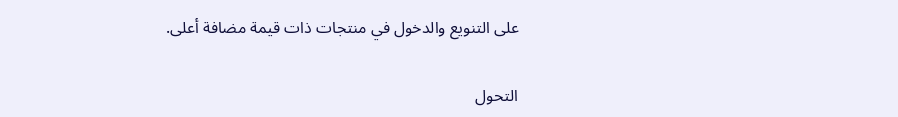على التنويع والدخول في منتجات ذات قيمة مضافة أعلى.

التحول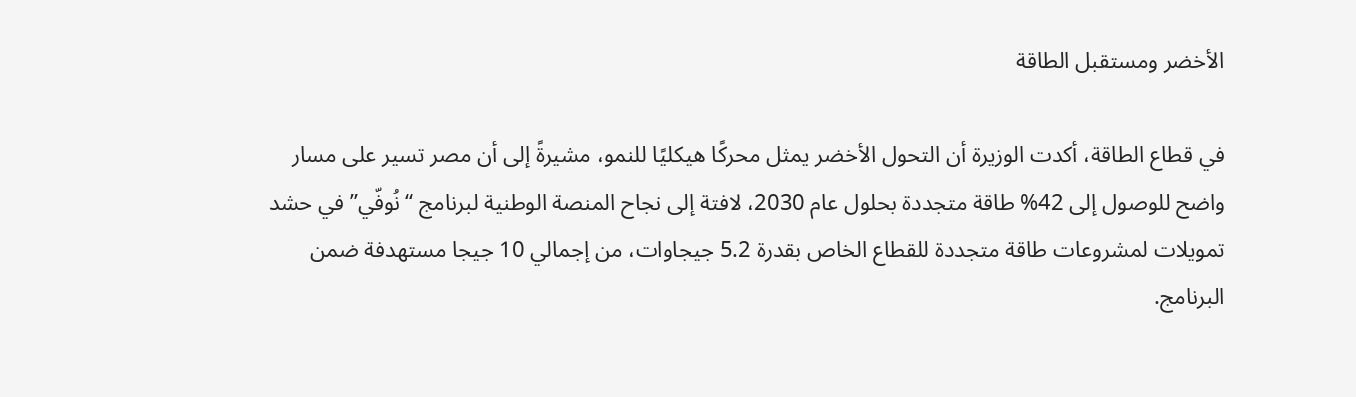الأخضر ومستقبل الطاقة

في قطاع الطاقة، أكدت الوزيرة أن التحول الأخضر يمثل محركًا هيكليًا للنمو، مشيرةً إلى أن مصر تسير على مسار واضح للوصول إلى 42% طاقة متجددة بحلول عام 2030، لافتة إلى نجاح المنصة الوطنية لبرنامج “نُوفّي” في حشد تمويلات لمشروعات طاقة متجددة للقطاع الخاص بقدرة 5.2 جيجاوات، من إجمالي 10 جيجا مستهدفة ضمن البرنامج.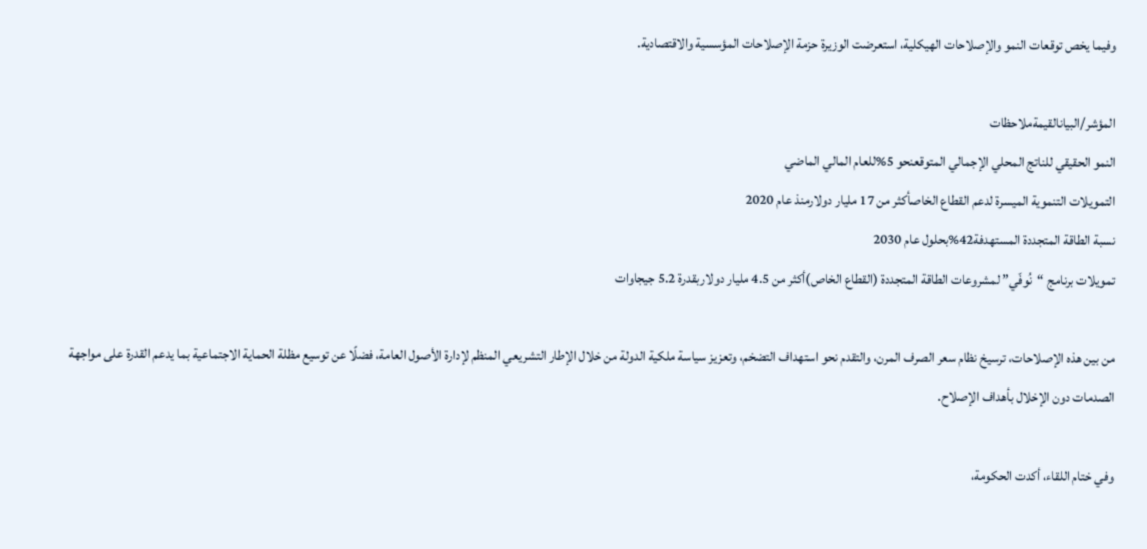وفيما يخص توقعات النمو والإصلاحات الهيكلية، استعرضت الوزيرة حزمة الإصلاحات المؤسسية والاقتصادية.

المؤشر/البيانالقيمةملاحظات
النمو الحقيقي للناتج المحلي الإجمالي المتوقعنحو 5%للعام المالي الماضي
التمويلات التنموية الميسرة لدعم القطاع الخاصأكثر من 17 مليار دولارمنذ عام 2020
نسبة الطاقة المتجددة المستهدفة42%بحلول عام 2030
تمويلات برنامج “نُوفّي” لمشروعات الطاقة المتجددة (القطاع الخاص)أكثر من 4.5 مليار دولاربقدرة 5.2 جيجاوات

من بين هذه الإصلاحات، ترسيخ نظام سعر الصرف المرن، والتقدم نحو استهداف التضخم، وتعزيز سياسة ملكية الدولة من خلال الإطار التشريعي المنظم لإدارة الأصول العامة، فضلًا عن توسيع مظلة الحماية الاجتماعية بما يدعم القدرة على مواجهة الصدمات دون الإخلال بأهداف الإصلاح.

وفي ختام اللقاء، أكدت الحكومة،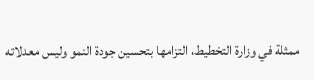ممثلة في وزارة التخطيط، التزامها بتحسين جودة النمو وليس معدلاته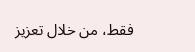فقط، من خلال تعزيز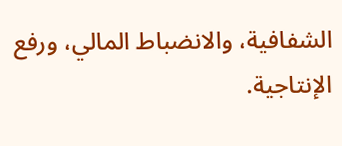الشفافية، والانضباط المالي، ورفع الإنتاجية.